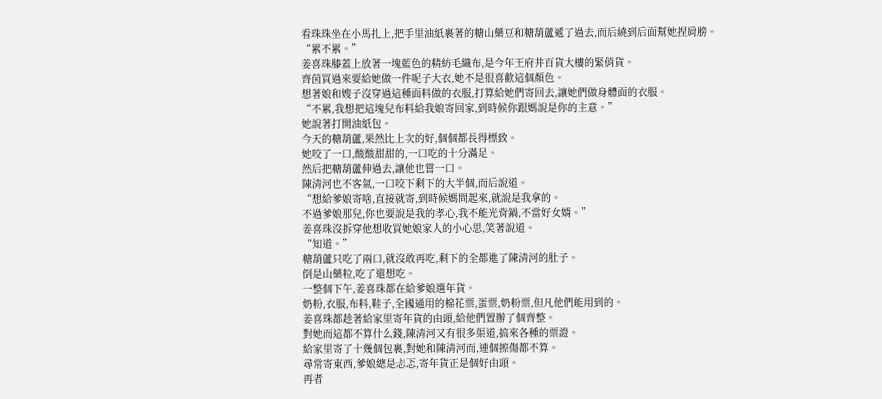看珠珠坐在小馬扎上,把手里油紙裹著的糖山藥豆和糖葫蘆遞了過去,而后繞到后面幫她捏肩膀。
“累不累。”
姜喜珠膝蓋上放著一塊藍色的精紡毛織布,是今年王府井百貨大樓的緊俏貨。
齊茵買過來要給她做一件呢子大衣,她不是很喜歡這個顏色。
想著娘和嫂子沒穿過這種面料做的衣服,打算給她們寄回去,讓她們做身體面的衣服。
“不累,我想把這塊兒布料給我娘寄回家,到時候你跟媽說是你的主意。”
她說著打開油紙包。
今天的糖葫蘆,果然比上次的好,個個都長得標致。
她咬了一口,酸酸甜甜的,一口吃的十分滿足。
然后把糖葫蘆伸過去,讓他也嘗一口。
陳清河也不客氣,一口咬下剩下的大半個,而后說道。
“想給爹娘寄啥,直接就寄,到時候媽問起來,就說是我拿的。
不過爹娘那兒,你也要說是我的孝心,我不能光背鍋,不當好女婿。”
姜喜珠沒拆穿他想收買她娘家人的小心思,笑著說道。
“知道。”
糖葫蘆只吃了兩口,就沒敢再吃,剩下的全都進了陳清河的肚子。
倒是山藥粒,吃了還想吃。
一整個下午,姜喜珠都在給爹娘選年貨。
奶粉,衣服,布料,鞋子,全國通用的棉花票,蛋票,奶粉票,但凡他們能用到的。
姜喜珠都趁著給家里寄年貨的由頭,給他們置辦了個齊整。
對她而這都不算什么錢,陳清河又有很多渠道,搞來各種的票證。
給家里寄了十幾個包裹,對她和陳清河而,連個擦傷都不算。
尋常寄東西,爹娘總是忐忑,寄年貨正是個好由頭。
再者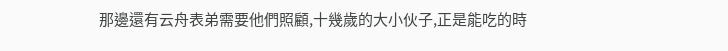那邊還有云舟表弟需要他們照顧,十幾歲的大小伙子,正是能吃的時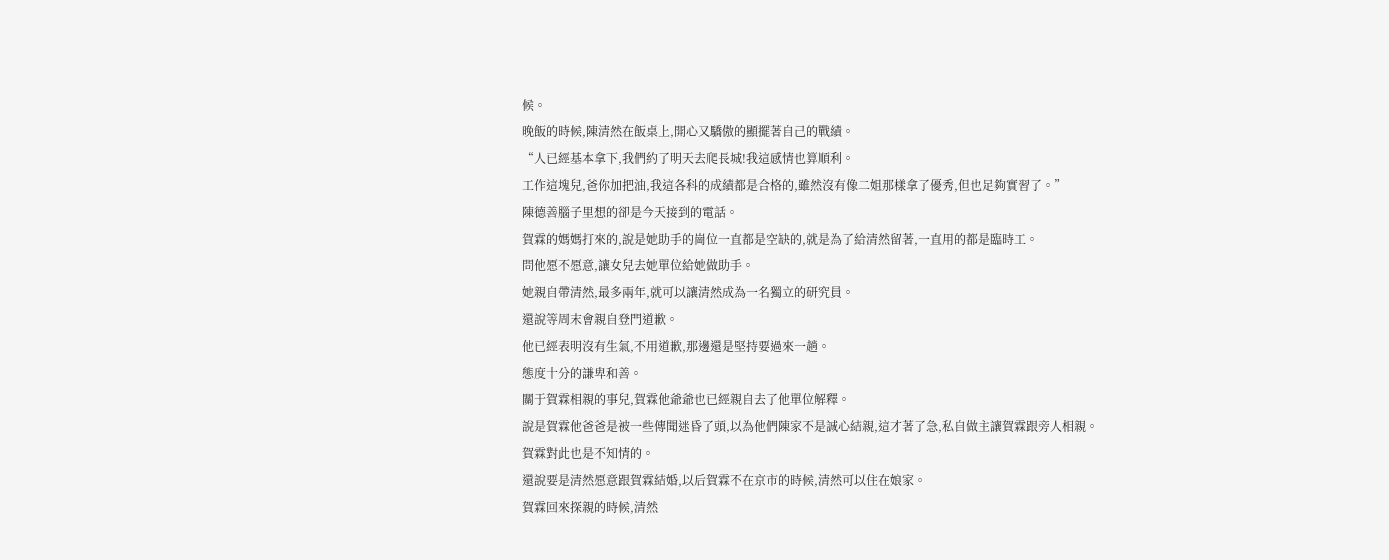候。
晚飯的時候,陳清然在飯桌上,開心又驕傲的顯擺著自己的戰績。
“人已經基本拿下,我們約了明天去爬長城!我這感情也算順利。
工作這塊兒,爸你加把油,我這各科的成績都是合格的,雖然沒有像二姐那樣拿了優秀,但也足夠實習了。”
陳德善腦子里想的卻是今天接到的電話。
賀霖的媽媽打來的,說是她助手的崗位一直都是空缺的,就是為了給清然留著,一直用的都是臨時工。
問他愿不愿意,讓女兒去她單位給她做助手。
她親自帶清然,最多兩年,就可以讓清然成為一名獨立的研究員。
還說等周末會親自登門道歉。
他已經表明沒有生氣,不用道歉,那邊還是堅持要過來一趟。
態度十分的謙卑和善。
關于賀霖相親的事兒,賀霖他爺爺也已經親自去了他單位解釋。
說是賀霖他爸爸是被一些傳聞迷昏了頭,以為他們陳家不是誠心結親,這才著了急,私自做主讓賀霖跟旁人相親。
賀霖對此也是不知情的。
還說要是清然愿意跟賀霖結婚,以后賀霖不在京市的時候,清然可以住在娘家。
賀霖回來探親的時候,清然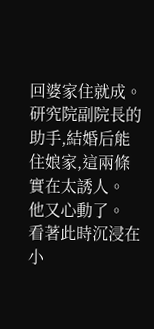回婆家住就成。
研究院副院長的助手,結婚后能住娘家,這兩條實在太誘人。
他又心動了。
看著此時沉浸在小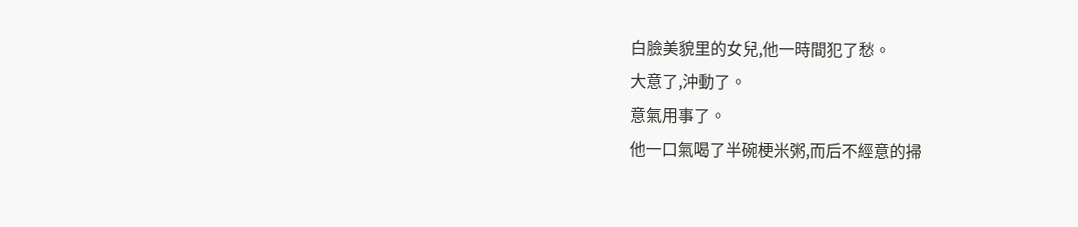白臉美貌里的女兒,他一時間犯了愁。
大意了,沖動了。
意氣用事了。
他一口氣喝了半碗梗米粥,而后不經意的掃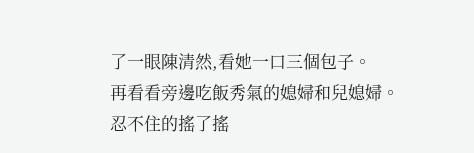了一眼陳清然,看她一口三個包子。
再看看旁邊吃飯秀氣的媳婦和兒媳婦。
忍不住的搖了搖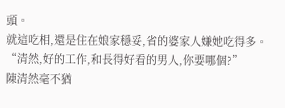頭。
就這吃相,還是住在娘家穩妥,省的婆家人嫌她吃得多。
“清然,好的工作,和長得好看的男人,你要哪個?”
陳清然毫不猶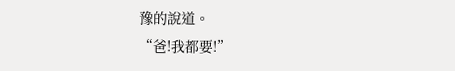豫的說道。
“爸!我都要!”